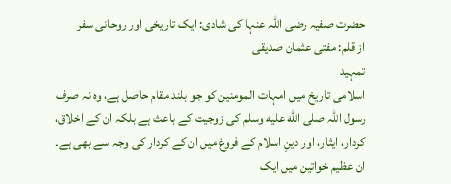حضرت صفیہ رضی اللہ عنہا کی شادی: ایک تاریخی اور روحانی سفر
از قلم: مفتی عثمان صدیقی
تمہید
اسلامی تاریخ میں امہات المومنین کو جو بلند مقام حاصل ہے، وہ نہ صرف رسول اللہ صلى الله عليه وسلم کی زوجیت کے باعث ہے بلکہ ان کے اخلاق، کردار، ایثار، اور دینِ اسلام کے فروغ میں ان کے کردار کی وجہ سے بھی ہے۔ ان عظیم خواتین میں ایک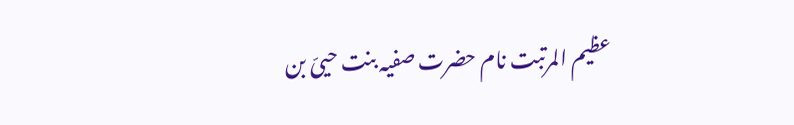عظیم المرتبت نام حضرت صفیہ بنت حییّ بن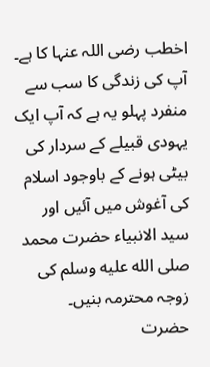اخطب رضی اللہ عنہا کا ہے۔ آپ کی زندگی کا سب سے منفرد پہلو یہ ہے کہ آپ ایک یہودی قبیلے کے سردار کی بیٹی ہونے کے باوجود اسلام کی آغوش میں آئیں اور سید الانبیاء حضرت محمد صلى الله عليه وسلم کی زوجہ محترمہ بنیں۔
حضرت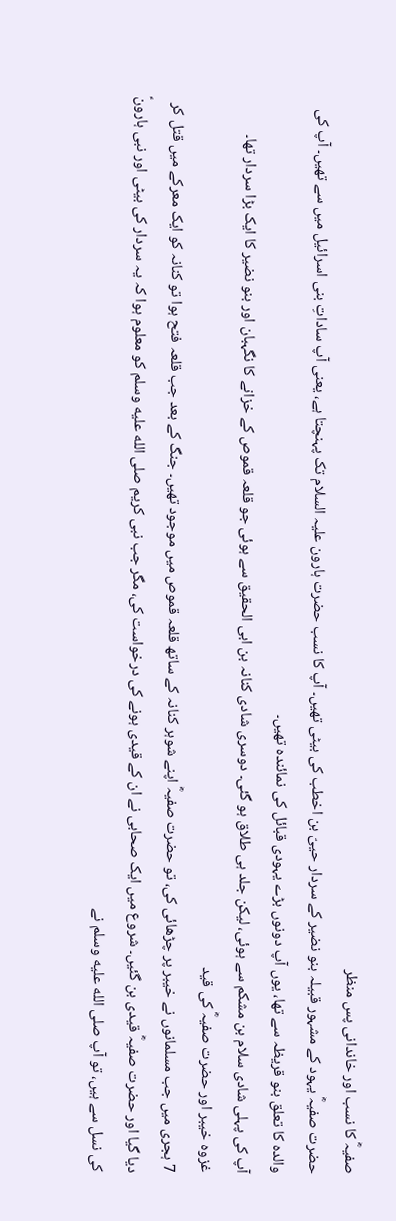صفیہؓ کا نسب اور خاندانی پس منظر
حضرت صفیہؓ یہود کے مشہور قبیلہ بنو نضیر کے سردار حییّ بن اخطب کی بیٹی تھیں۔ آپ کا نسب حضرت ہارون علیہ السلام تک پہنچتا ہے، یعنی آپ ساداتِ بنی اسرائیل میں سے تھیں۔ آپ کی والدہ کا تعلق بنو قریظہ سے تھا، یوں آپ دونوں بڑے یہودی قبائل کی نمائندہ تھیں۔
آپ کی پہلی شادی سلام بن مشکم سے ہوئی، لیکن جلد ہی طلاق ہو گئی۔ دوسری شادی کنانہ بن ابی الحقیق سے ہوئی جو قلعہ قموص کے خزانے کا نگہبان اور بنو نضیر کا ایک بڑا سردار تھا۔
غزوہ خیبر اور حضرت صفیہؓ کی قید
7 ہجری میں جب مسلمانوں نے خیبر پر چڑھائی کی، تو حضرت صفیہؓ اپنے شوہر کنانہ کے ساتھ قلعہ قموص میں موجود تھیں۔ جنگ کے بعد جب قلعہ فتح ہوا تو کنانہ کو ایک معرکے میں قتل کر دیا گیا اور حضرت صفیہؓ قیدی بن گئیں۔ شروع میں ایک صحابی نے ان کے قیدی ہونے کی درخواست کی، مگر جب نبی کریم صلى الله عليه وسلم کو معلوم ہوا کہ یہ سردار کی بیٹی اور نبی ہارونؑ کی نسل سے ہیں، تو آپ صلى الله عليه وسلم نے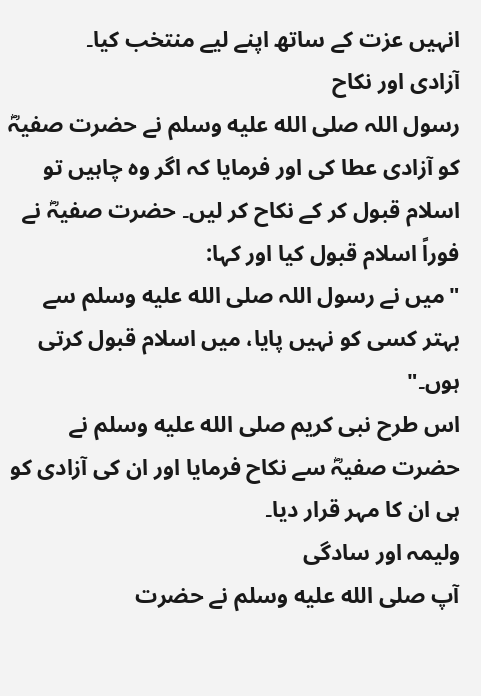انہیں عزت کے ساتھ اپنے لیے منتخب کیا۔
آزادی اور نکاح
رسول اللہ صلى الله عليه وسلم نے حضرت صفیہؓ کو آزادی عطا کی اور فرمایا کہ اگر وہ چاہیں تو اسلام قبول کر کے نکاح کر لیں۔ حضرت صفیہؓ نے فوراً اسلام قبول کیا اور کہا:
"میں نے رسول اللہ صلى الله عليه وسلم سے بہتر کسی کو نہیں پایا، میں اسلام قبول کرتی ہوں۔"
اس طرح نبی کریم صلى الله عليه وسلم نے حضرت صفیہؓ سے نکاح فرمایا اور ان کی آزادی کو ہی ان کا مہر قرار دیا۔
ولیمہ اور سادگی
آپ صلى الله عليه وسلم نے حضرت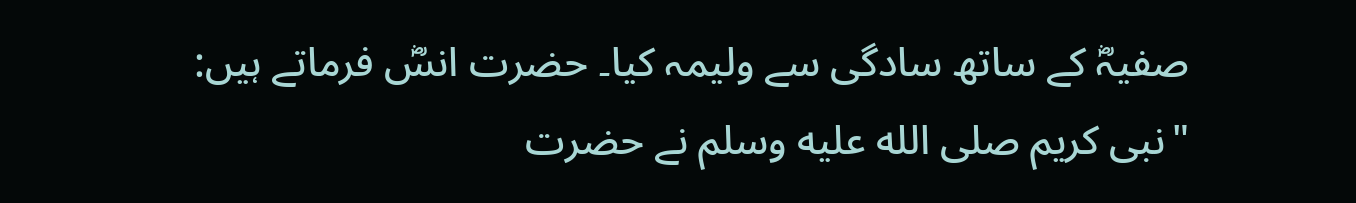صفیہؓ کے ساتھ سادگی سے ولیمہ کیا۔ حضرت انسؓ فرماتے ہیں:
"نبی کریم صلى الله عليه وسلم نے حضرت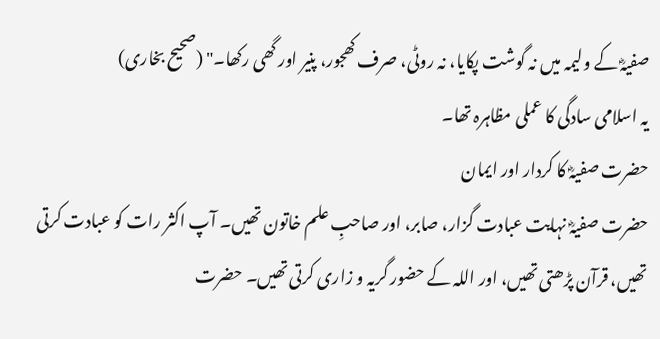صفیہؓ کے ولیمہ میں نہ گوشت پکایا، نہ روٹی، صرف کھجور، پنیر اور گھی رکھا۔" (صحیح بخاری)
یہ اسلامی سادگی کا عملی مظاہرہ تھا۔
حضرت صفیہؓ کا کردار اور ایمان
حضرت صفیہؓ نہایت عبادت گزار، صابر، اور صاحبِ علم خاتون تھیں۔ آپ اکثر رات کو عبادت کرتی تھیں، قرآن پڑھتی تھیں، اور اللہ کے حضور گریہ و زاری کرتی تھیں۔ حضرت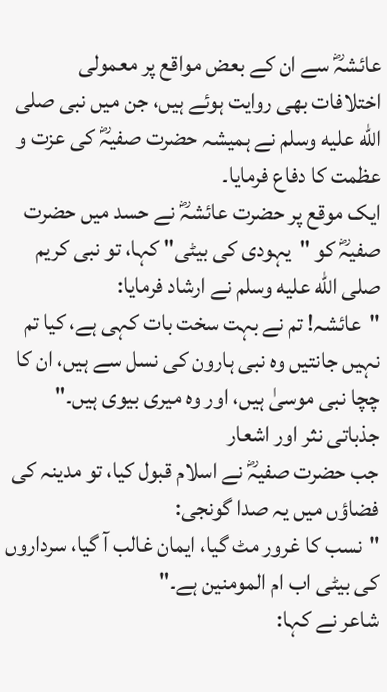عائشہؓ سے ان کے بعض مواقع پر معمولی اختلافات بھی روایت ہوئے ہیں، جن میں نبی صلى الله عليه وسلم نے ہمیشہ حضرت صفیہؓ کی عزت و عظمت کا دفاع فرمایا۔
ایک موقع پر حضرت عائشہؓ نے حسد میں حضرت صفیہؓ کو "یہودی کی بیٹی" کہا، تو نبی کریم صلى الله عليه وسلم نے ارشاد فرمایا:
"عائشہ! تم نے بہت سخت بات کہی ہے، کیا تم نہیں جانتیں وہ نبی ہارون کی نسل سے ہیں، ان کا چچا نبی موسیٰ ہیں، اور وہ میری بیوی ہیں۔"
جذباتی نثر اور اشعار
جب حضرت صفیہؓ نے اسلام قبول کیا، تو مدینہ کی فضاؤں میں یہ صدا گونجی:
"نسب کا غرور مٹ گیا، ایمان غالب آ گیا، سرداروں کی بیٹی اب ام المومنین ہے۔"
شاعر نے کہا: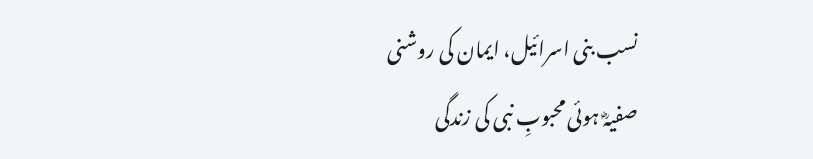نسب بنی اسرائیل، ایمان کی روشنی
صفیہؓ ہوئی محبوبِ نبی کی زندگی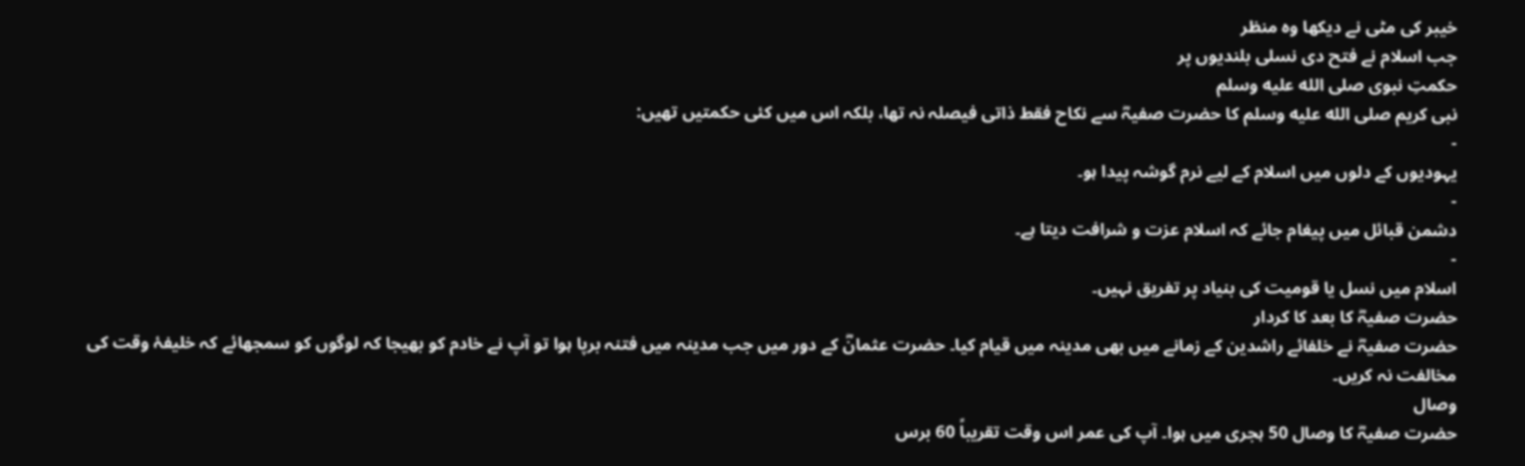خیبر کی مٹی نے دیکھا وہ منظر
جب اسلام نے فتح دی نسلی بلندیوں پر
حکمتِ نبوی صلى الله عليه وسلم
نبی کریم صلى الله عليه وسلم کا حضرت صفیہؓ سے نکاح فقط ذاتی فیصلہ نہ تھا، بلکہ اس میں کئی حکمتیں تھیں:
-
یہودیوں کے دلوں میں اسلام کے لیے نرم گوشہ پیدا ہو۔
-
دشمن قبائل میں پیغام جائے کہ اسلام عزت و شرافت دیتا ہے۔
-
اسلام میں نسل یا قومیت کی بنیاد پر تفریق نہیں۔
حضرت صفیہؓ کا بعد کا کردار
حضرت صفیہؓ نے خلفائے راشدین کے زمانے میں بھی مدینہ میں قیام کیا۔ حضرت عثمانؓ کے دور میں جب مدینہ میں فتنہ برپا ہوا تو آپ نے خادم کو بھیجا کہ لوگوں کو سمجھائے کہ خلیفۂ وقت کی مخالفت نہ کریں۔
وصال
حضرت صفیہؓ کا وصال 50 ہجری میں ہوا۔ آپ کی عمر اس وقت تقریباً 60 برس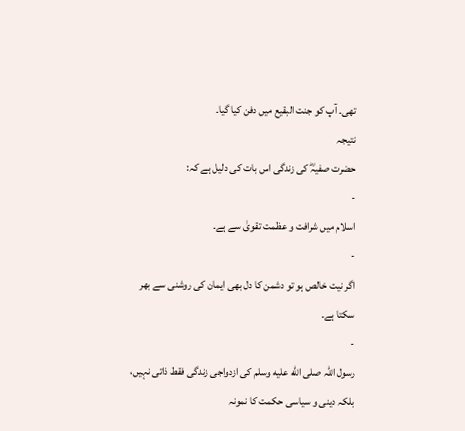تھی۔ آپ کو جنت البقیع میں دفن کیا گیا۔
نتیجہ
حضرت صفیہؓ کی زندگی اس بات کی دلیل ہے کہ:
-
اسلام میں شرافت و عظمت تقویٰ سے ہے۔
-
اگر نیت خالص ہو تو دشمن کا دل بھی ایمان کی روشنی سے بھر سکتا ہے۔
-
رسول اللہ صلى الله عليه وسلم کی ازدواجی زندگی فقط ذاتی نہیں، بلکہ دینی و سیاسی حکمت کا نمونہ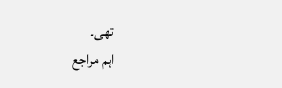تھی۔
اہم مراجع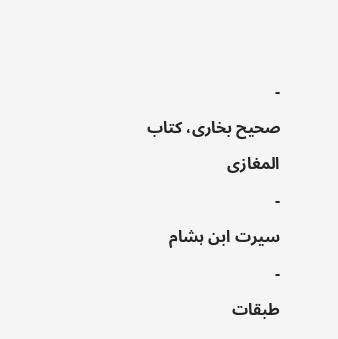-
صحیح بخاری، کتاب المغازی
-
سیرت ابن ہشام
-
طبقات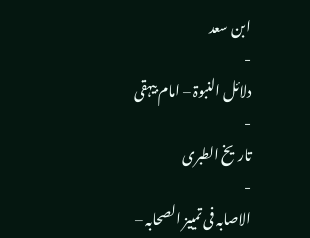ابن سعد
-
دلائل النبوۃ – امام بیہقی
-
تاریخ الطبری
-
الاصابہ فی تمییز الصحابہ –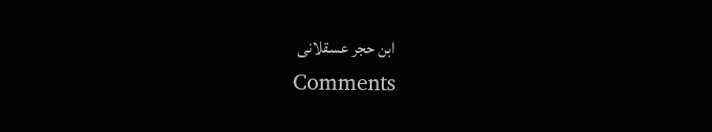ابن حجر عسقلانی
Comments